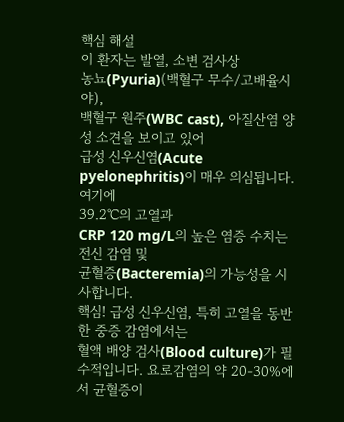핵심 해설
이 환자는 발열, 소변 검사상
농뇨(Pyuria)(백혈구 무수/고배율시야),
백혈구 원주(WBC cast), 아질산염 양성 소견을 보이고 있어
급성 신우신염(Acute pyelonephritis)이 매우 의심됩니다. 여기에
39.2℃의 고열과
CRP 120 mg/L의 높은 염증 수치는 전신 감염 및
균혈증(Bacteremia)의 가능성을 시사합니다.
핵심! 급성 신우신염, 특히 고열을 동반한 중증 감염에서는
혈액 배양 검사(Blood culture)가 필수적입니다. 요로감염의 약 20-30%에서 균혈증이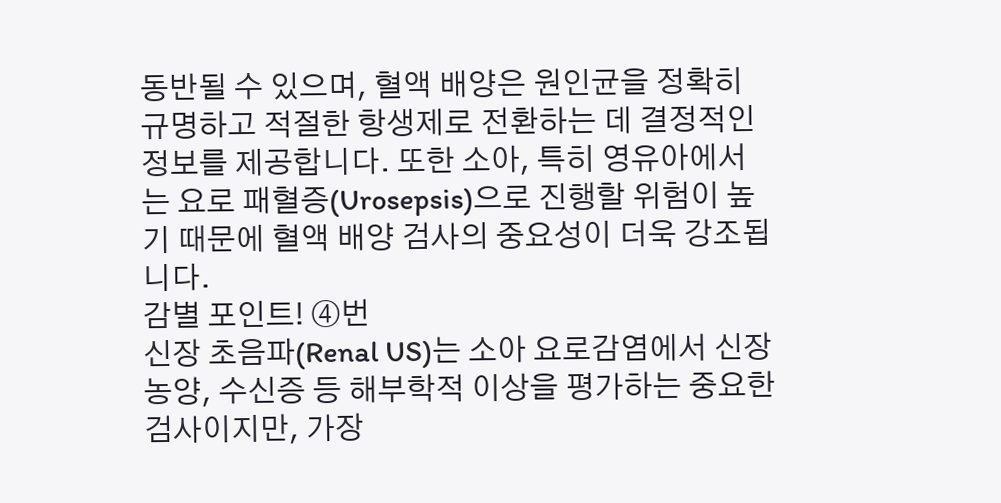동반될 수 있으며, 혈액 배양은 원인균을 정확히 규명하고 적절한 항생제로 전환하는 데 결정적인 정보를 제공합니다. 또한 소아, 특히 영유아에서는 요로 패혈증(Urosepsis)으로 진행할 위험이 높기 때문에 혈액 배양 검사의 중요성이 더욱 강조됩니다.
감별 포인트! ④번
신장 초음파(Renal US)는 소아 요로감염에서 신장 농양, 수신증 등 해부학적 이상을 평가하는 중요한 검사이지만, 가장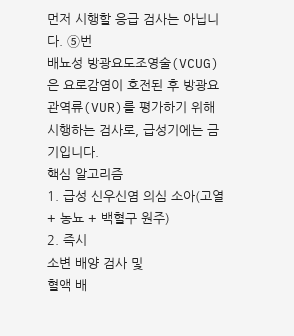먼저 시행할 응급 검사는 아닙니다. ⑤번
배뇨성 방광요도조영술(VCUG)은 요로감염이 호전된 후 방광요관역류(VUR)를 평가하기 위해 시행하는 검사로, 급성기에는 금기입니다.
핵심 알고리즘
1. 급성 신우신염 의심 소아(고열 + 농뇨 + 백혈구 원주)
2. 즉시
소변 배양 검사 및
혈액 배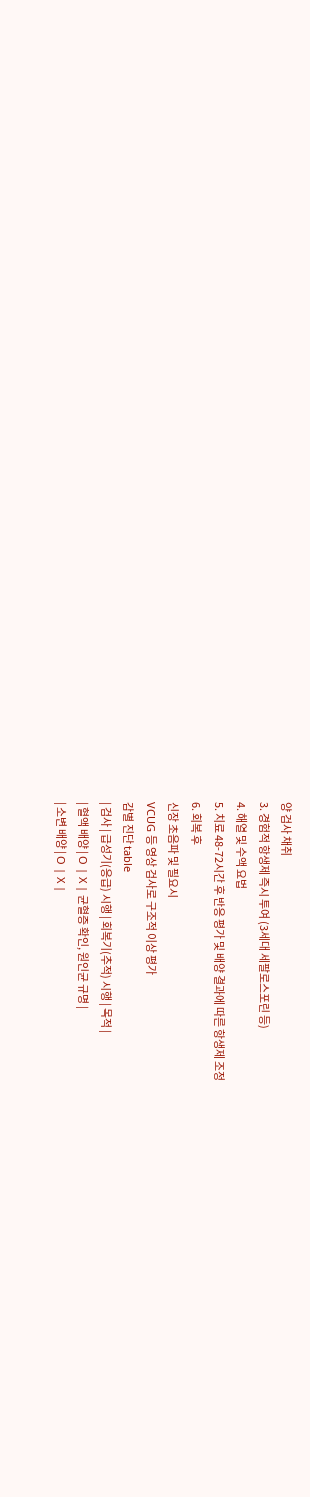양 검사 채취
3. 경험적 항생제 즉시 투여 (3세대 세팔로스포린 등)
4. 해열 및 수액 요법
5. 치료 48-72시간 후 반응 평가 및 배양 결과에 따른 항생제 조정
6. 회복 후
신장 초음파 및 필요시
VCUG 등 영상 검사로 구조적 이상 평가
감별 진단 table
| 검사 | 급성기(응급) 시행 | 회복기(추적) 시행 | 목적 |
| 혈액 배양 | O | X | 균혈증 확인, 원인균 규명 |
| 소변 배양 | O | X |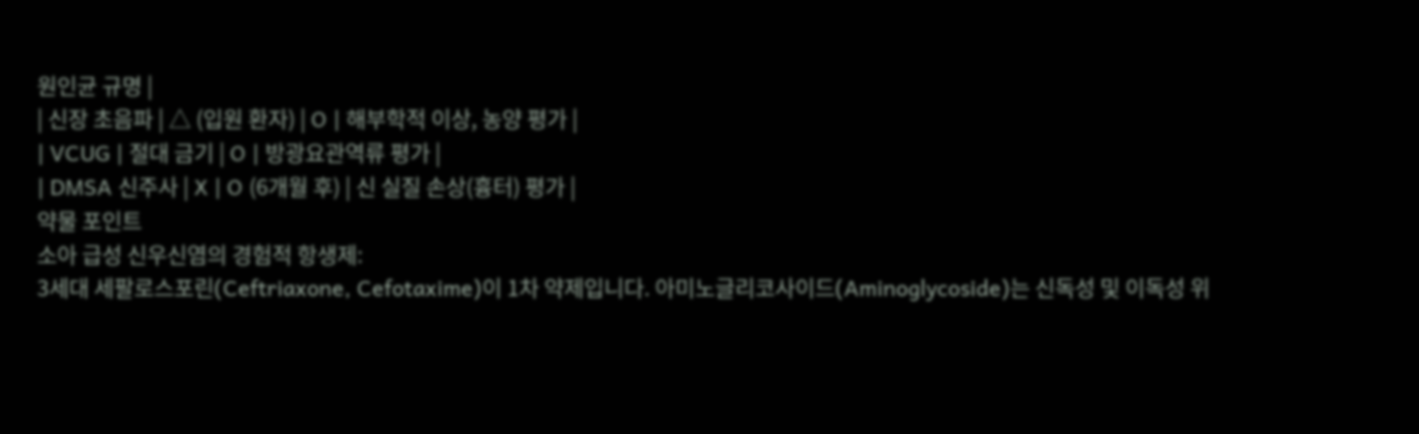원인균 규명 |
| 신장 초음파 | △ (입원 환자) | O | 해부학적 이상, 농양 평가 |
| VCUG | 절대 금기 | O | 방광요관역류 평가 |
| DMSA 신주사 | X | O (6개월 후) | 신 실질 손상(흉터) 평가 |
약물 포인트
소아 급성 신우신염의 경험적 항생제:
3세대 세팔로스포린(Ceftriaxone, Cefotaxime)이 1차 약제입니다. 아미노글리코사이드(Aminoglycoside)는 신독성 및 이독성 위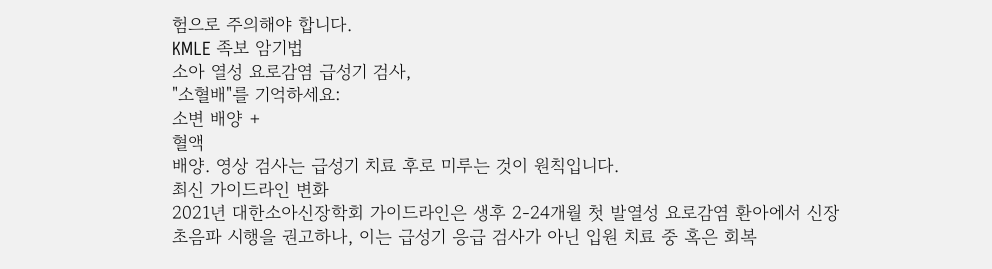험으로 주의해야 합니다.
KMLE 족보 암기법
소아 열성 요로감염 급성기 검사,
"소혈배"를 기억하세요:
소변 배양 +
혈액
배양. 영상 검사는 급성기 치료 후로 미루는 것이 원칙입니다.
최신 가이드라인 변화
2021년 대한소아신장학회 가이드라인은 생후 2-24개월 첫 발열성 요로감염 환아에서 신장 초음파 시행을 권고하나, 이는 급성기 응급 검사가 아닌 입원 치료 중 혹은 회복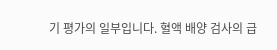기 평가의 일부입니다. 혈액 배양 검사의 급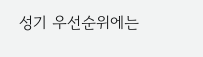성기 우선순위에는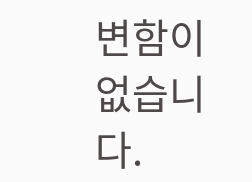변함이 없습니다.